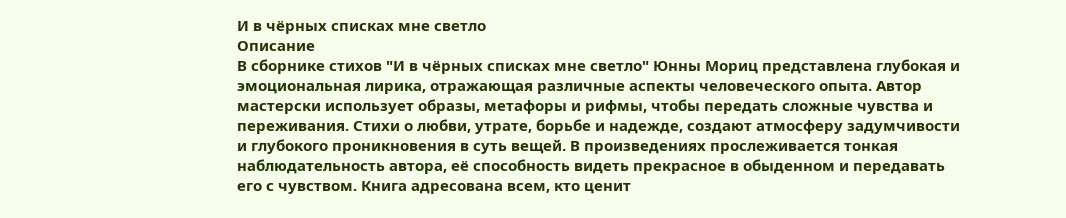И в чёрных списках мне светло
Описание
В сборнике стихов "И в чёрных списках мне светло" Юнны Мориц представлена глубокая и эмоциональная лирика, отражающая различные аспекты человеческого опыта. Автор мастерски использует образы, метафоры и рифмы, чтобы передать сложные чувства и переживания. Стихи о любви, утрате, борьбе и надежде, создают атмосферу задумчивости и глубокого проникновения в суть вещей. В произведениях прослеживается тонкая наблюдательность автора, её способность видеть прекрасное в обыденном и передавать его с чувством. Книга адресована всем, кто ценит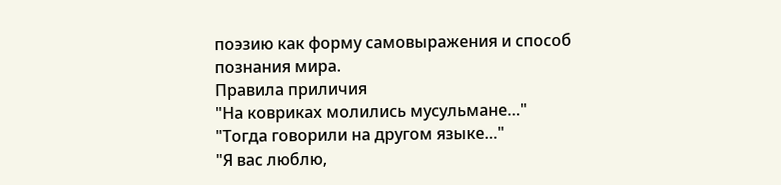поэзию как форму самовыражения и способ познания мира.
Правила приличия
"На ковриках молились мусульмане…"
"Тогда говорили на другом языке…"
"Я вас люблю,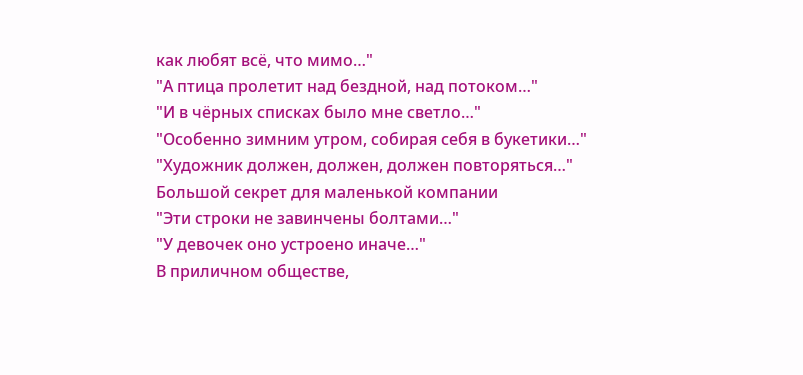как любят всё, что мимо…"
"А птица пролетит над бездной, над потоком…"
"И в чёрных списках было мне светло…"
"Особенно зимним утром, собирая себя в букетики…"
"Художник должен, должен, должен повторяться…"
Большой секрет для маленькой компании
"Эти строки не завинчены болтами…"
"У девочек оно устроено иначе…"
В приличном обществе,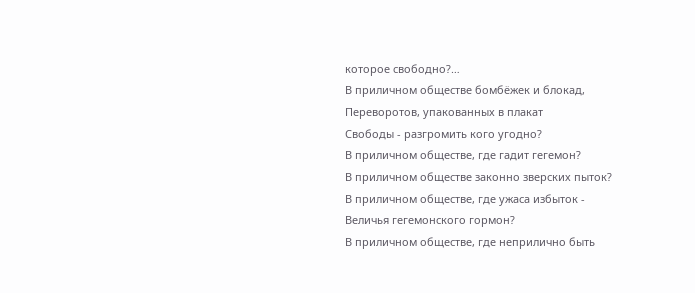которое свободно?…
В приличном обществе бомбёжек и блокад,
Переворотов, упакованных в плакат
Свободы - разгромить кого угодно?
В приличном обществе, где гадит гегемон?
В приличном обществе законно зверских пыток?
В приличном обществе, где ужаса избыток -
Величья гегемонского гормон?
В приличном обществе, где неприлично быть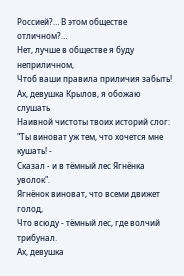Россией?… В этом обществе отличном?…
Нет, лучше в обществе я буду неприличном,
Чтоб ваши правила приличия забыть!
Ах, девушка Крылов, я обожаю слушать
Наивной чистоты твоих историй слог:
"Ты виноват уж тем, что хочется мне кушать! -
Сказал - и в тёмный лес Ягнёнка уволок".
Ягнёнок виноват, что всеми движет голод,
Что всюду - тёмный лес, где волчий трибунал.
Ах, девушка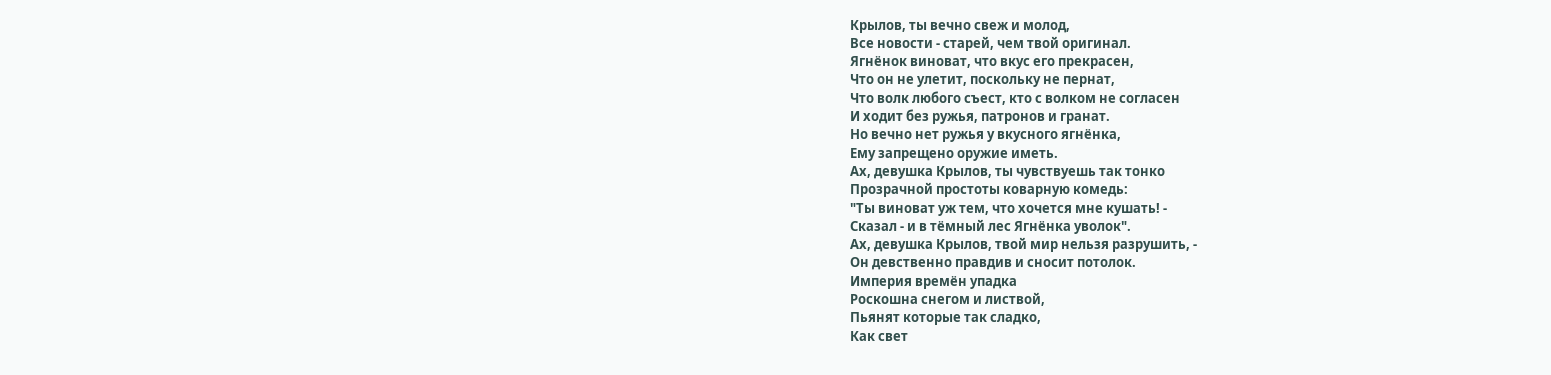Крылов, ты вечно свеж и молод,
Все новости - старей, чем твой оригинал.
Ягнёнок виноват, что вкус его прекрасен,
Что он не улетит, поскольку не пернат,
Что волк любого съест, кто с волком не согласен
И ходит без ружья, патронов и гранат.
Но вечно нет ружья у вкусного ягнёнка,
Ему запрещено оружие иметь.
Ах, девушка Крылов, ты чувствуешь так тонко
Прозрачной простоты коварную комедь:
"Ты виноват уж тем, что хочется мне кушать! -
Сказал - и в тёмный лес Ягнёнка уволок".
Ах, девушка Крылов, твой мир нельзя разрушить, -
Он девственно правдив и сносит потолок.
Империя времён упадка
Роскошна снегом и листвой,
Пьянят которые так сладко,
Как свет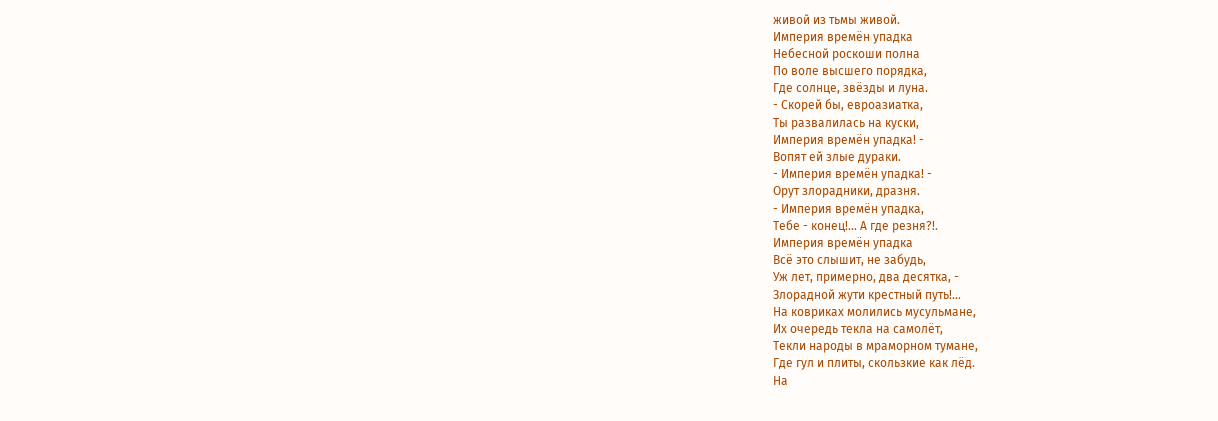живой из тьмы живой.
Империя времён упадка
Небесной роскоши полна
По воле высшего порядка,
Где солнце, звёзды и луна.
- Скорей бы, евроазиатка,
Ты развалилась на куски,
Империя времён упадка! -
Вопят ей злые дураки.
- Империя времён упадка! -
Орут злорадники, дразня.
- Империя времён упадка,
Тебе - конец!… А где резня?!.
Империя времён упадка
Всё это слышит, не забудь,
Уж лет, примерно, два десятка, -
Злорадной жути крестный путь!…
На ковриках молились мусульмане,
Их очередь текла на самолёт,
Текли народы в мраморном тумане,
Где гул и плиты, скользкие как лёд.
На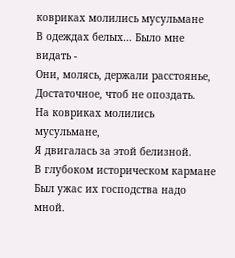ковриках молились мусульмане
В одеждах белых… Было мне видать -
Они, молясь, держали расстоянье,
Достаточное, чтоб не опоздать.
На ковриках молились мусульмане,
Я двигалась за этой белизной.
В глубоком историческом кармане
Был ужас их господства надо мной.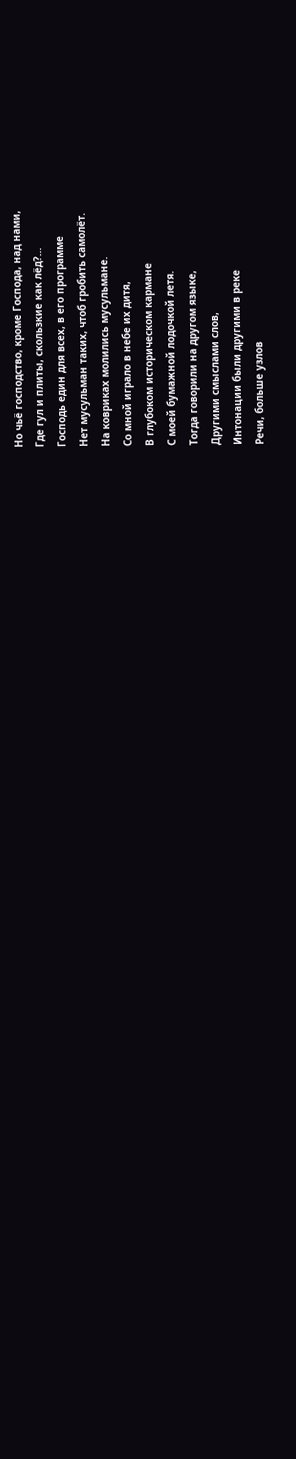Но чьё господство, кроме Господа, над нами,
Где гул и плиты, скользкие как лёд?…
Господь един для всех, в его программе
Нет мусульман таких, чтоб гробить самолёт.
На ковриках молились мусульмане.
Со мной играло в небе их дитя,
В глубоком историческом кармане
С моей бумажной лодочкой летя.
Тогда говорили на другом языке,
Другими смыслами слов,
Интонации были другими в реке
Речи, больше узлов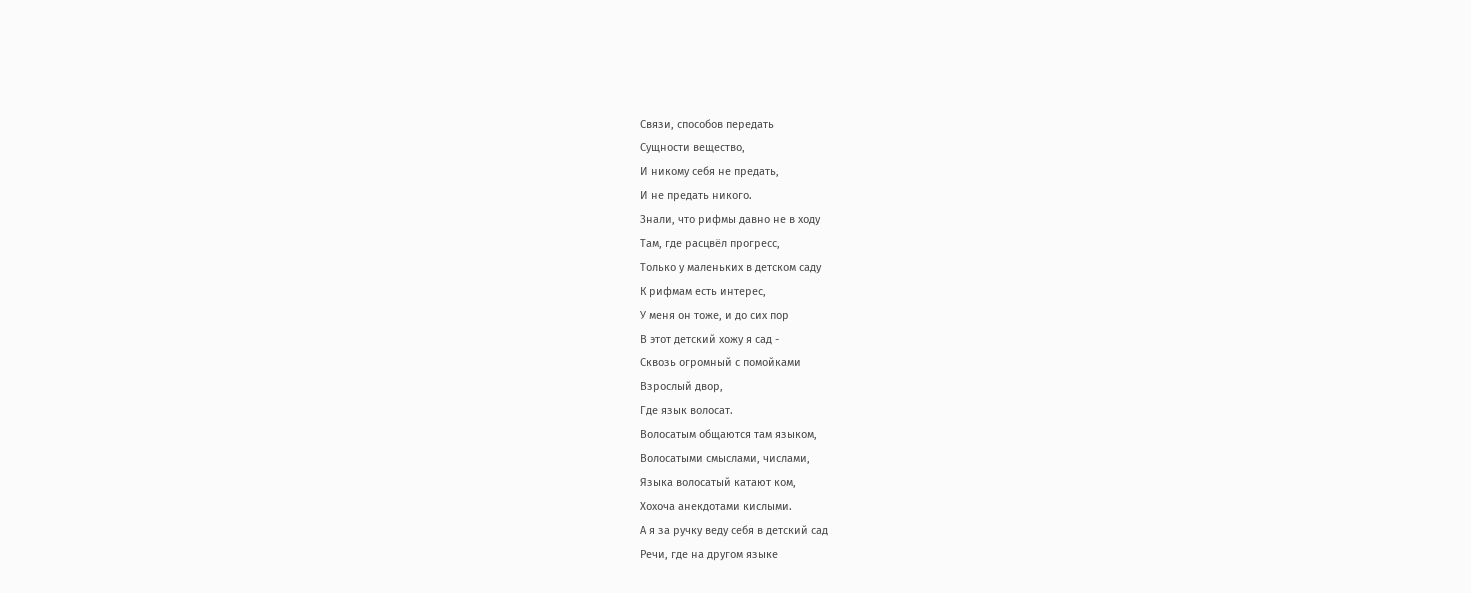Связи, способов передать
Сущности вещество,
И никому себя не предать,
И не предать никого.
Знали, что рифмы давно не в ходу
Там, где расцвёл прогресс,
Только у маленьких в детском саду
К рифмам есть интерес,
У меня он тоже, и до сих пор
В этот детский хожу я сад -
Сквозь огромный с помойками
Взрослый двор,
Где язык волосат.
Волосатым общаются там языком,
Волосатыми смыслами, числами,
Языка волосатый катают ком,
Хохоча анекдотами кислыми.
А я за ручку веду себя в детский сад
Речи, где на другом языке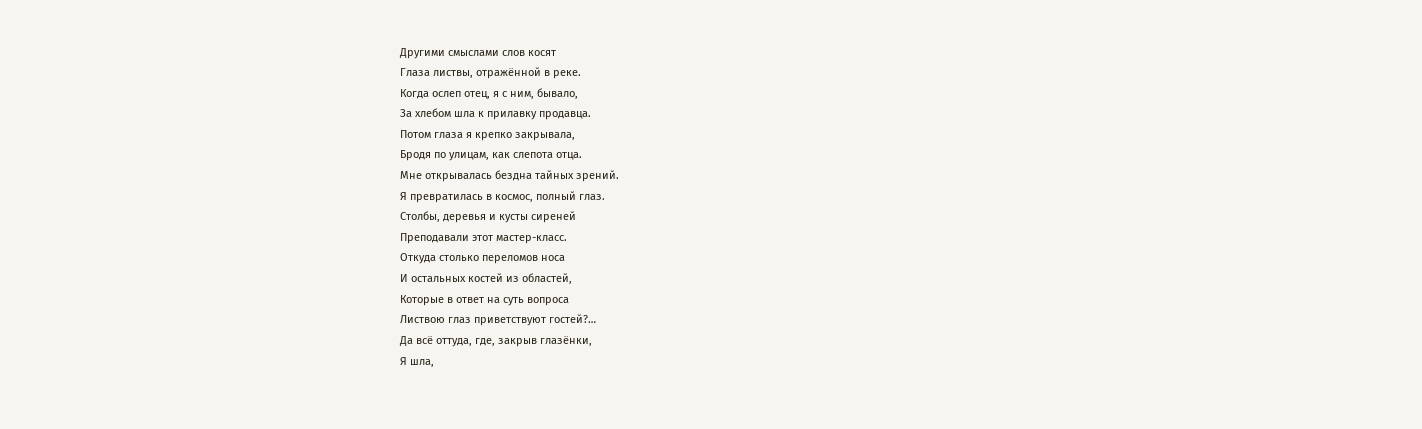Другими смыслами слов косят
Глаза листвы, отражённой в реке.
Когда ослеп отец, я с ним, бывало,
За хлебом шла к прилавку продавца.
Потом глаза я крепко закрывала,
Бродя по улицам, как слепота отца.
Мне открывалась бездна тайных зрений.
Я превратилась в космос, полный глаз.
Столбы, деревья и кусты сиреней
Преподавали этот мастер-класс.
Откуда столько переломов носа
И остальных костей из областей,
Которые в ответ на суть вопроса
Листвою глаз приветствуют гостей?…
Да всё оттуда, где, закрыв глазёнки,
Я шла,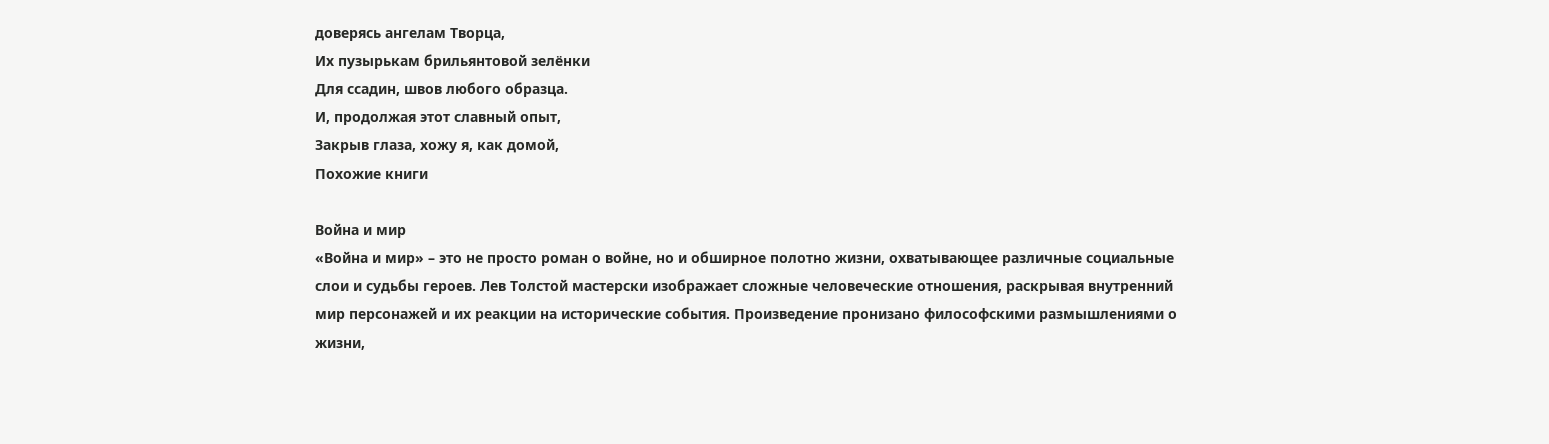доверясь ангелам Творца,
Их пузырькам брильянтовой зелёнки
Для ссадин, швов любого образца.
И, продолжая этот славный опыт,
Закрыв глаза, хожу я, как домой,
Похожие книги

Война и мир
«Война и мир» – это не просто роман о войне, но и обширное полотно жизни, охватывающее различные социальные слои и судьбы героев. Лев Толстой мастерски изображает сложные человеческие отношения, раскрывая внутренний мир персонажей и их реакции на исторические события. Произведение пронизано философскими размышлениями о жизни,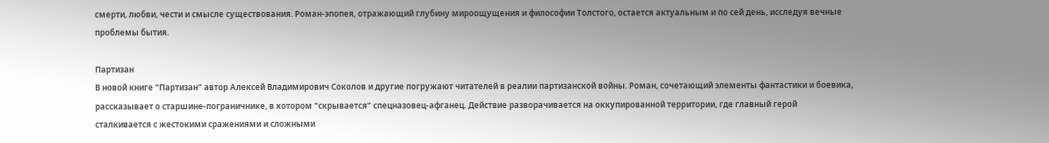смерти, любви, чести и смысле существования. Роман-эпопея, отражающий глубину мироощущения и философии Толстого, остается актуальным и по сей день, исследуя вечные проблемы бытия.

Партизан
В новой книге "Партизан" автор Алексей Владимирович Соколов и другие погружают читателей в реалии партизанской войны. Роман, сочетающий элементы фантастики и боевика, рассказывает о старшине-пограничнике, в котором "скрывается" спецназовец-афганец. Действие разворачивается на оккупированной территории, где главный герой сталкивается с жестокими сражениями и сложными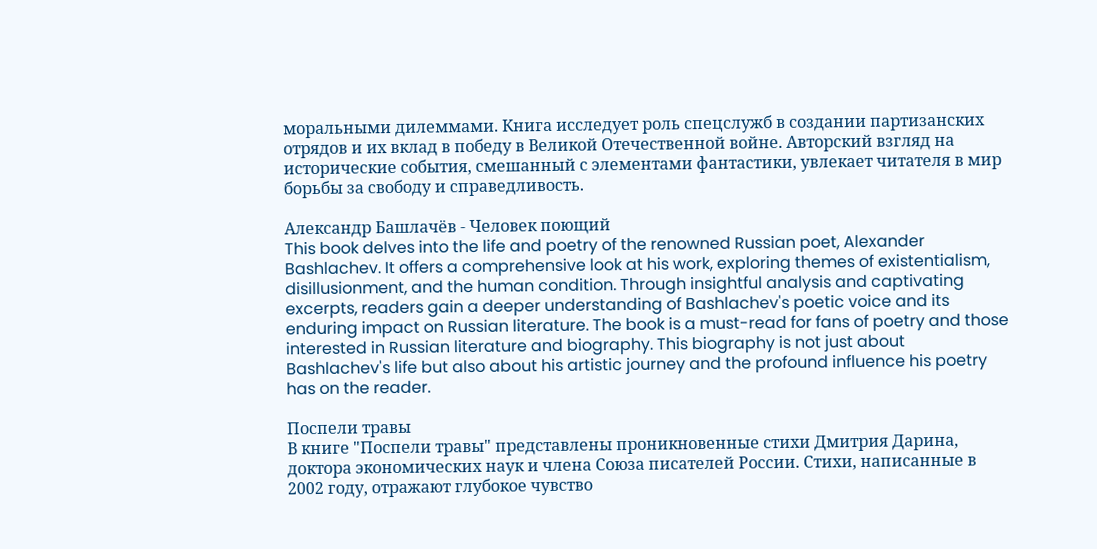моральными дилеммами. Книга исследует роль спецслужб в создании партизанских отрядов и их вклад в победу в Великой Отечественной войне. Авторский взгляд на исторические события, смешанный с элементами фантастики, увлекает читателя в мир борьбы за свободу и справедливость.

Александр Башлачёв - Человек поющий
This book delves into the life and poetry of the renowned Russian poet, Alexander Bashlachev. It offers a comprehensive look at his work, exploring themes of existentialism, disillusionment, and the human condition. Through insightful analysis and captivating excerpts, readers gain a deeper understanding of Bashlachev's poetic voice and its enduring impact on Russian literature. The book is a must-read for fans of poetry and those interested in Russian literature and biography. This biography is not just about Bashlachev's life but also about his artistic journey and the profound influence his poetry has on the reader.

Поспели травы
В книге "Поспели травы" представлены проникновенные стихи Дмитрия Дарина, доктора экономических наук и члена Союза писателей России. Стихи, написанные в 2002 году, отражают глубокое чувство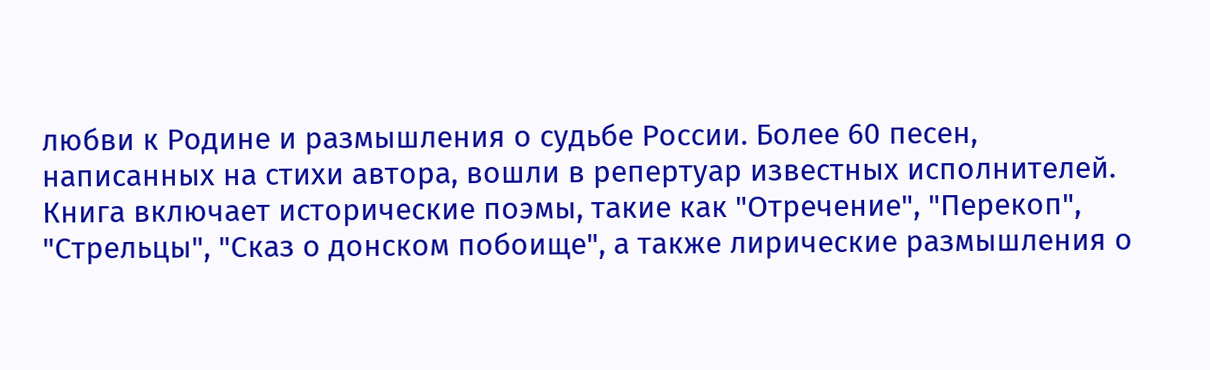любви к Родине и размышления о судьбе России. Более 60 песен, написанных на стихи автора, вошли в репертуар известных исполнителей. Книга включает исторические поэмы, такие как "Отречение", "Перекоп", "Стрельцы", "Сказ о донском побоище", а также лирические размышления о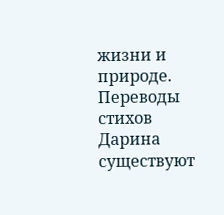жизни и природе. Переводы стихов Дарина существуют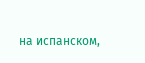на испанском,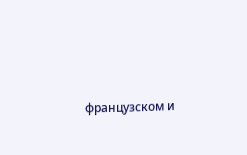французском и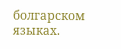болгарском языках.